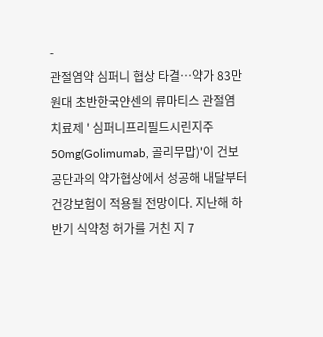-
관절염약 심퍼니 협상 타결…약가 83만원대 초반한국얀센의 류마티스 관절염 치료제 ' 심퍼니프리필드시린지주50mg(Golimumab, 골리무맙)'이 건보공단과의 약가협상에서 성공해 내달부터 건강보험이 적용될 전망이다. 지난해 하반기 식약청 허가를 거친 지 7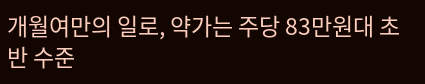개월여만의 일로, 약가는 주당 83만원대 초반 수준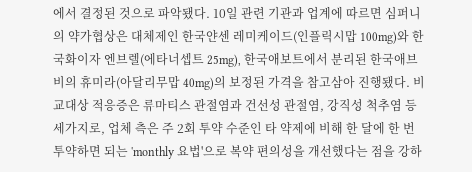에서 결정된 것으로 파악됐다. 10일 관련 기관과 업계에 따르면 심퍼니의 약가협상은 대체제인 한국얀센 레미케이드(인플릭시맙 100mg)와 한국화이자 엔브렐(에타너셉트 25mg), 한국애보트에서 분리된 한국애브비의 휴미라(아달리무맙 40mg)의 보정된 가격을 참고삼아 진행됐다. 비교대상 적응증은 류마티스 관절염과 건선성 관절염, 강직성 척추염 등 세가지로, 업체 측은 주 2회 투약 수준인 타 약제에 비해 한 달에 한 번 투약하면 되는 'monthly 요법'으로 복약 편의성을 개선했다는 점을 강하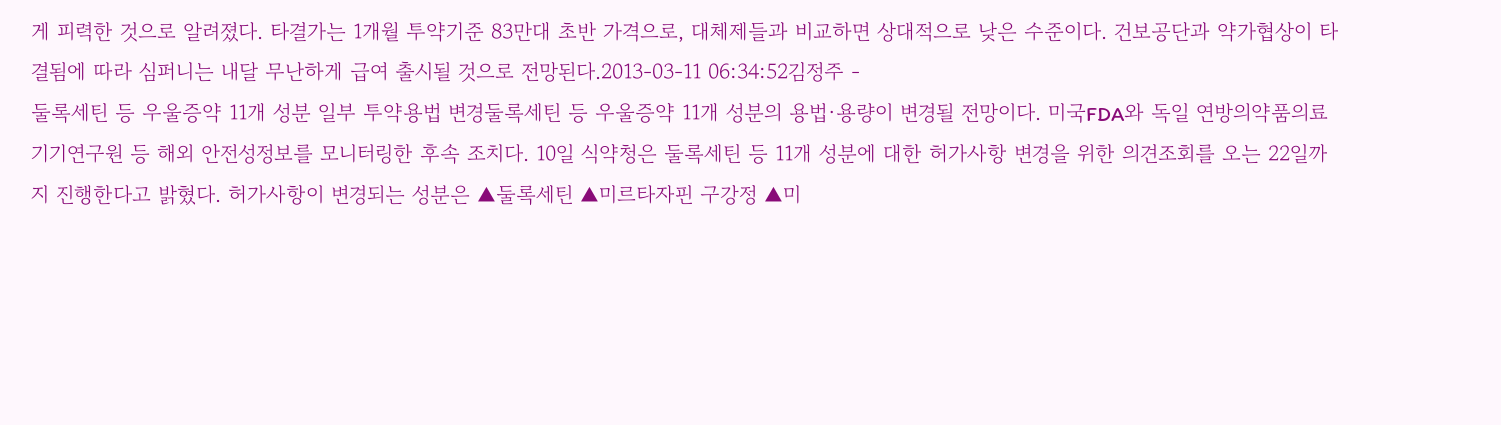게 피력한 것으로 알려졌다. 타결가는 1개월 투약기준 83만대 초반 가격으로, 대체제들과 비교하면 상대적으로 낮은 수준이다. 건보공단과 약가협상이 타결됨에 따라 심퍼니는 내달 무난하게 급여 출시될 것으로 전망된다.2013-03-11 06:34:52김정주 -
둘록세틴 등 우울증약 11개 성분 일부 투약용법 변경둘록세틴 등 우울증약 11개 성분의 용법·용량이 변경될 전망이다. 미국FDA와 독일 연방의약품의료기기연구원 등 해외 안전성정보를 모니터링한 후속 조치다. 10일 식약청은 둘록세틴 등 11개 성분에 대한 허가사항 변경을 위한 의견조회를 오는 22일까지 진행한다고 밝혔다. 허가사항이 변경되는 성분은 ▲둘록세틴 ▲미르타자핀 구강정 ▲미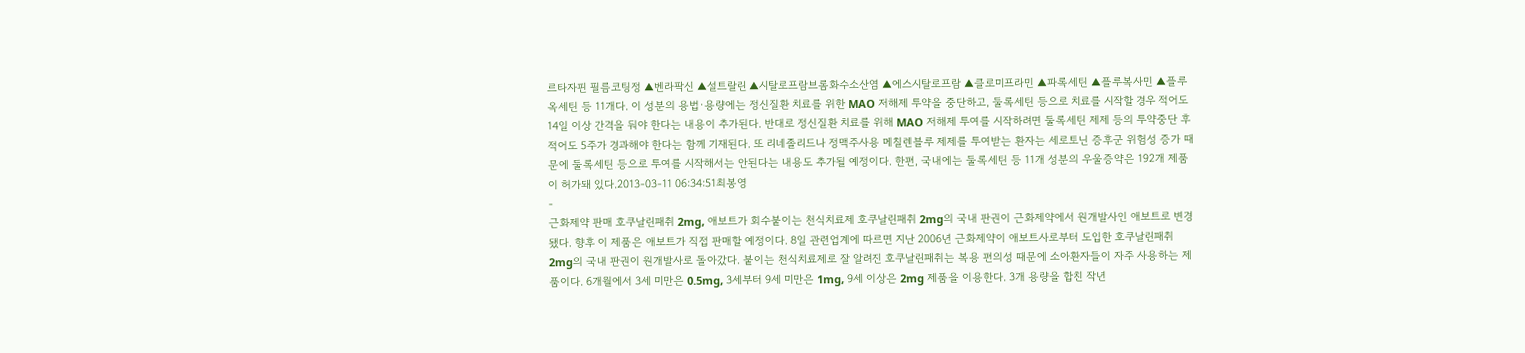르타자핀 필름코팅정 ▲벤라팍신 ▲설트랄린 ▲시탈로프람브롬화수소산염 ▲에스시탈로프람 ▲클로미프라민 ▲파록세틴 ▲플루복사민 ▲플루옥세틴 등 11개다. 이 성분의 용법·용량에는 정신질환 치료를 위한 MAO 저해제 투약을 중단하고, 둘록세틴 등으로 치료를 시작할 경우 적어도 14일 이상 간격을 둬야 한다는 내용이 추가된다. 반대로 정신질환 치료를 위해 MAO 저해제 투여를 시작하려면 둘록세틴 제제 등의 투약중단 후 적어도 5주가 경과해야 한다는 함께 기재된다. 또 리네졸리드나 정맥주사용 메칠렌블루 제제를 투여받는 환자는 세로토닌 증후군 위험성 증가 때문에 둘록세틴 등으로 투여를 시작해서는 안된다는 내용도 추가될 예정이다. 한편, 국내에는 둘록세틴 등 11개 성분의 우울증약은 192개 제품이 허가돼 있다.2013-03-11 06:34:51최봉영
-
근화제약 판매 호쿠날린패취 2mg, 애보트가 회수붙이는 천식치료제 호쿠날린패취 2mg의 국내 판권이 근화제약에서 원개발사인 애보트로 변경됐다. 향후 이 제품은 애보트가 직접 판매할 예정이다. 8일 관련업계에 따르면 지난 2006년 근화제약이 애보트사로부터 도입한 호쿠날린패취 2mg의 국내 판권이 원개발사로 돌아갔다. 붙이는 천식치료제로 잘 알려진 호쿠날린패취는 복용 편의성 때문에 소아환자들이 자주 사용하는 제품이다. 6개월에서 3세 미만은 0.5mg, 3세부터 9세 미만은 1mg, 9세 이상은 2mg 제품을 이용한다. 3개 용량을 합친 작년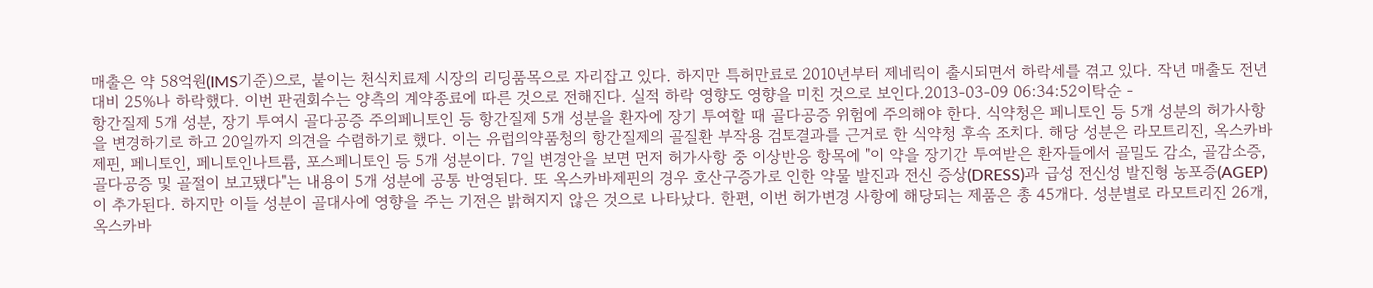매출은 약 58억원(IMS기준)으로, 붙이는 천식치료제 시장의 리딩품목으로 자리잡고 있다. 하지만 특허만료로 2010년부터 제네릭이 출시되면서 하락세를 겪고 있다. 작년 매출도 전년 대비 25%나 하락했다. 이번 판권회수는 양측의 계약종료에 따른 것으로 전해진다. 실적 하락 영향도 영향을 미친 것으로 보인다.2013-03-09 06:34:52이탁순 -
항간질제 5개 성분, 장기 투여시 골다공증 주의페니토인 등 항간질제 5개 성분을 환자에 장기 투여할 때 골다공증 위험에 주의해야 한다. 식약청은 페니토인 등 5개 성분의 허가사항을 변경하기로 하고 20일까지 의견을 수렴하기로 했다. 이는 유럽의약품청의 항간질제의 골질환 부작용 검토결과를 근거로 한 식약청 후속 조치다. 해당 성분은 라모트리진, 옥스카바제핀, 페니토인, 페니토인나트륨, 포스페니토인 등 5개 성분이다. 7일 변경안을 보면 먼저 허가사항 중 이상반응 항목에 "이 약을 장기간 투여받은 환자들에서 골밀도 감소, 골감소증, 골다공증 및 골절이 보고됐다"는 내용이 5개 성분에 공통 반영된다. 또 옥스카바제핀의 경우 호산구증가로 인한 약물 발진과 전신 증상(DRESS)과 급성 전신성 발진형 농포증(AGEP)이 추가된다. 하지만 이들 성분이 골대사에 영향을 주는 기전은 밝혀지지 않은 것으로 나타났다. 한편, 이번 허가변경 사항에 해당되는 제품은 총 45개다. 성분별로 라모트리진 26개, 옥스카바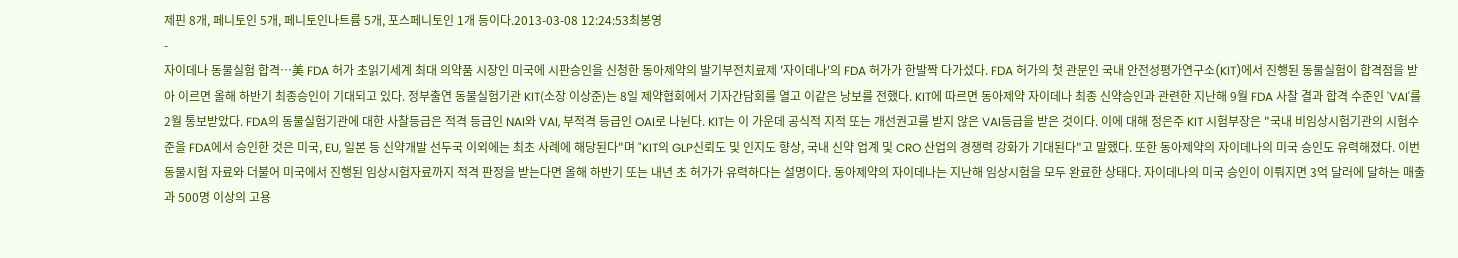제핀 8개, 페니토인 5개, 페니토인나트륨 5개, 포스페니토인 1개 등이다.2013-03-08 12:24:53최봉영
-
자이데나 동물실험 합격…美 FDA 허가 초읽기세계 최대 의약품 시장인 미국에 시판승인을 신청한 동아제약의 발기부전치료제 '자이데나'의 FDA 허가가 한발짝 다가섰다. FDA 허가의 첫 관문인 국내 안전성평가연구소(KIT)에서 진행된 동물실험이 합격점을 받아 이르면 올해 하반기 최종승인이 기대되고 있다. 정부출연 동물실험기관 KIT(소장 이상준)는 8일 제약협회에서 기자간담회를 열고 이같은 낭보를 전했다. KIT에 따르면 동아제약 자이데나 최종 신약승인과 관련한 지난해 9월 FDA 사찰 결과 합격 수준인 'VAI'를 2월 통보받았다. FDA의 동물실험기관에 대한 사찰등급은 적격 등급인 NAI와 VAI, 부적격 등급인 OAI로 나뉜다. KIT는 이 가운데 공식적 지적 또는 개선권고를 받지 않은 VAI등급을 받은 것이다. 이에 대해 정은주 KIT 시험부장은 "국내 비임상시험기관의 시험수준을 FDA에서 승인한 것은 미국, EU, 일본 등 신약개발 선두국 이외에는 최초 사례에 해당된다"며 "KIT의 GLP신뢰도 및 인지도 향상, 국내 신약 업계 및 CRO 산업의 경쟁력 강화가 기대된다"고 말했다. 또한 동아제약의 자이데나의 미국 승인도 유력해졌다. 이번 동물시험 자료와 더불어 미국에서 진행된 임상시험자료까지 적격 판정을 받는다면 올해 하반기 또는 내년 초 허가가 유력하다는 설명이다. 동아제약의 자이데나는 지난해 임상시험을 모두 완료한 상태다. 자이데나의 미국 승인이 이뤄지면 3억 달러에 달하는 매출과 500명 이상의 고용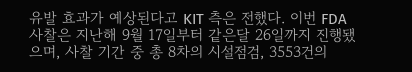유발 효과가 예상된다고 KIT 측은 전했다. 이번 FDA 사찰은 지난해 9월 17일부터 같은달 26일까지 진행됐으며, 사찰 기간 중 총 8차의 시설점검, 3553건의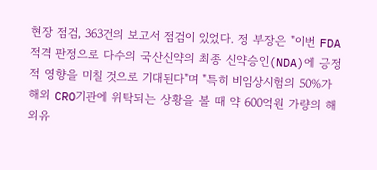현장 점검, 363건의 보고서 점검이 있었다. 정 부장은 "이번 FDA 적격 판정으로 다수의 국산신약의 최종 신약승인(NDA)에 긍정적 영향을 미칠 것으로 기대된다"며 "특히 비임상시험의 50%가 해외 CRO기관에 위탁되는 상황을 볼 때 약 600억원 가량의 해외유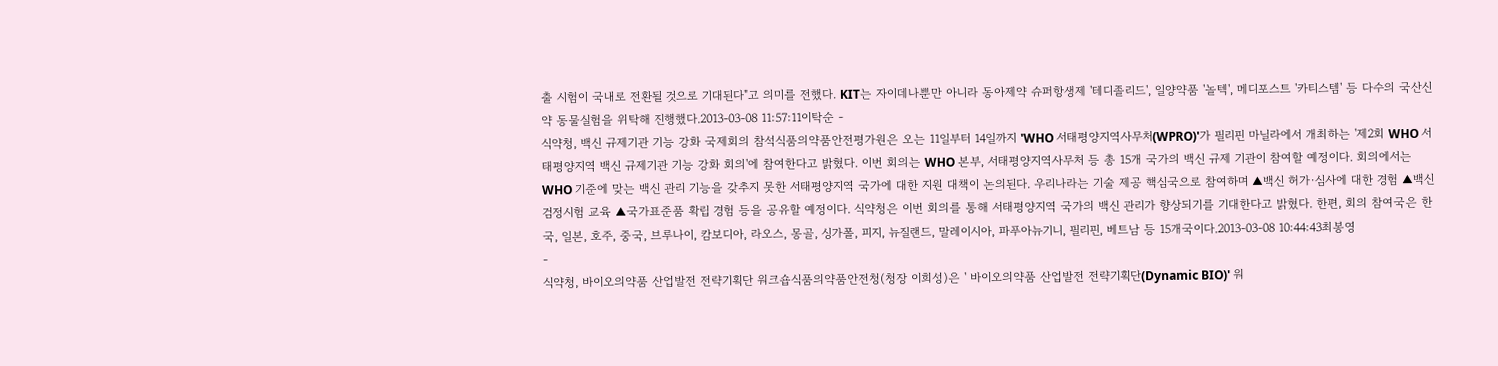출 시험이 국내로 전환될 것으로 기대된다"고 의미를 전했다. KIT는 자이데나뿐만 아니라 동아제약 슈퍼항생제 '테디졸리드', 일양약품 '놀텍', 메디포스트 '카티스템' 등 다수의 국산신약 동물실험을 위탁해 진행했다.2013-03-08 11:57:11이탁순 -
식약청, 백신 규제기관 기능 강화 국제회의 참석식품의약품안전평가원은 오는 11일부터 14일까지 'WHO 서태평양지역사무처(WPRO)'가 필리핀 마닐라에서 개최하는 '제2회 WHO 서태평양지역 백신 규제기관 기능 강화 회의'에 참여한다고 밝혔다. 이번 회의는 WHO 본부, 서태평양지역사무처 등 총 15개 국가의 백신 규제 기관이 참여할 예정이다. 회의에서는 WHO 기준에 맞는 백신 관리 기능을 갖추지 못한 서태평양지역 국가에 대한 지원 대책이 논의된다. 우리나라는 기술 제공 핵심국으로 참여하며 ▲백신 허가·심사에 대한 경험 ▲백신 검정시험 교육 ▲국가표준품 확립 경험 등을 공유할 예정이다. 식약청은 이번 회의를 통해 서태평양지역 국가의 백신 관리가 향상되기를 기대한다고 밝혔다. 한편, 회의 참여국은 한국, 일본, 호주, 중국, 브루나이, 캄보디아, 라오스, 몽골, 싱가폴, 피지, 뉴질랜드, 말레이시아, 파푸아뉴기니, 필리핀, 베트남 등 15개국이다.2013-03-08 10:44:43최봉영
-
식약청, 바이오의약품 산업발전 전략기획단 워크숍식품의약품안전청(청장 이희성)은 ' 바이오의약품 산업발전 전략기획단(Dynamic BIO)' 워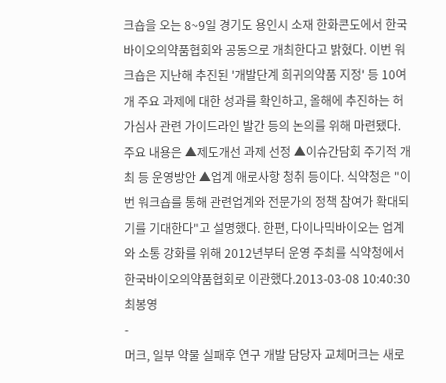크숍을 오는 8~9일 경기도 용인시 소재 한화콘도에서 한국바이오의약품협회와 공동으로 개최한다고 밝혔다. 이번 워크숍은 지난해 추진된 '개발단계 희귀의약품 지정' 등 10여개 주요 과제에 대한 성과를 확인하고, 올해에 추진하는 허가심사 관련 가이드라인 발간 등의 논의를 위해 마련됐다. 주요 내용은 ▲제도개선 과제 선정 ▲이슈간담회 주기적 개최 등 운영방안 ▲업계 애로사항 청취 등이다. 식약청은 "이번 워크숍를 통해 관련업계와 전문가의 정책 참여가 확대되기를 기대한다"고 설명했다. 한편, 다이나믹바이오는 업계와 소통 강화를 위해 2012년부터 운영 주최를 식약청에서 한국바이오의약품협회로 이관했다.2013-03-08 10:40:30최봉영
-
머크, 일부 약물 실패후 연구 개발 담당자 교체머크는 새로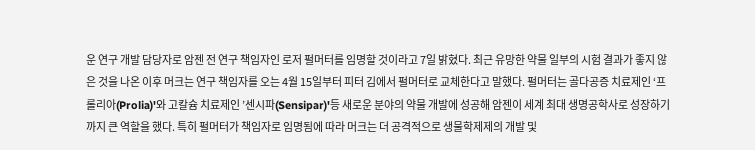운 연구 개발 담당자로 암젠 전 연구 책임자인 로저 펄머터를 임명할 것이라고 7일 밝혔다. 최근 유망한 약물 일부의 시험 결과가 좋지 않은 것을 나온 이후 머크는 연구 책임자를 오는 4월 15일부터 피터 김에서 펄머터로 교체한다고 말했다. 펄머터는 골다공증 치료제인 ‘프롤리아(Prolia)'와 고칼슘 치료제인 ’센시파(Sensipar)'등 새로운 분야의 약물 개발에 성공해 암젠이 세계 최대 생명공학사로 성장하기까지 큰 역할을 했다. 특히 펄머터가 책임자로 임명됨에 따라 머크는 더 공격적으로 생물학제제의 개발 및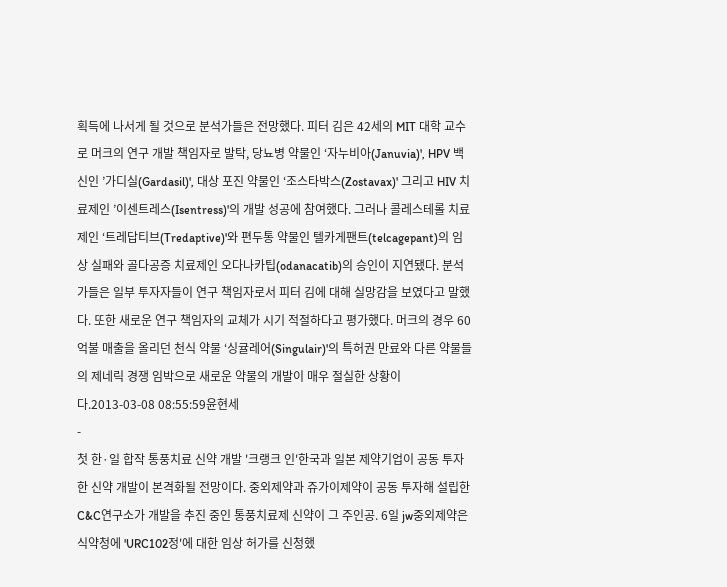획득에 나서게 될 것으로 분석가들은 전망했다. 피터 김은 42세의 MIT 대학 교수로 머크의 연구 개발 책임자로 발탁, 당뇨병 약물인 ‘자누비아(Januvia)', HPV 백신인 ’가디실(Gardasil)', 대상 포진 약물인 ‘조스타박스(Zostavax)' 그리고 HIV 치료제인 ’이센트레스(Isentress)'의 개발 성공에 참여했다. 그러나 콜레스테롤 치료제인 ‘트레답티브(Tredaptive)'와 편두통 약물인 텔카게팬트(telcagepant)의 임상 실패와 골다공증 치료제인 오다나카팁(odanacatib)의 승인이 지연됐다. 분석가들은 일부 투자자들이 연구 책임자로서 피터 김에 대해 실망감을 보였다고 말했다. 또한 새로운 연구 책임자의 교체가 시기 적절하다고 평가했다. 머크의 경우 60억불 매출을 올리던 천식 약물 ‘싱귤레어(Singulair)'의 특허권 만료와 다른 약물들의 제네릭 경쟁 임박으로 새로운 약물의 개발이 매우 절실한 상황이다.2013-03-08 08:55:59윤현세
-
첫 한·일 합작 통풍치료 신약 개발 '크랭크 인'한국과 일본 제약기업이 공동 투자한 신약 개발이 본격화될 전망이다. 중외제약과 쥬가이제약이 공동 투자해 설립한 C&C연구소가 개발을 추진 중인 통풍치료제 신약이 그 주인공. 6일 jw중외제약은 식약청에 'URC102정'에 대한 임상 허가를 신청했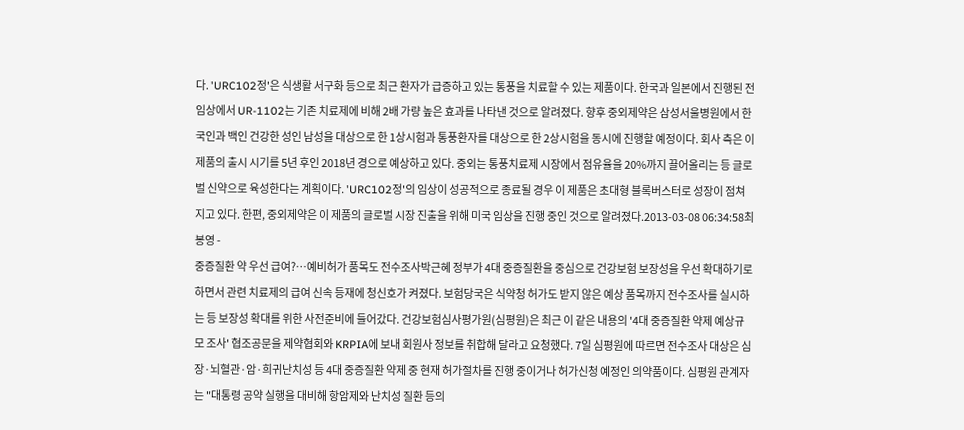다. 'URC102정'은 식생활 서구화 등으로 최근 환자가 급증하고 있는 통풍을 치료할 수 있는 제품이다. 한국과 일본에서 진행된 전임상에서 UR-1102는 기존 치료제에 비해 2배 가량 높은 효과를 나타낸 것으로 알려졌다. 향후 중외제약은 삼성서울병원에서 한국인과 백인 건강한 성인 남성을 대상으로 한 1상시험과 통풍환자를 대상으로 한 2상시험을 동시에 진행할 예정이다. 회사 측은 이 제품의 출시 시기를 5년 후인 2018년 경으로 예상하고 있다. 중외는 통풍치료제 시장에서 점유율을 20%까지 끌어올리는 등 글로벌 신약으로 육성한다는 계획이다. 'URC102정'의 임상이 성공적으로 종료될 경우 이 제품은 초대형 블록버스터로 성장이 점쳐지고 있다. 한편, 중외제약은 이 제품의 글로벌 시장 진출을 위해 미국 임상을 진행 중인 것으로 알려졌다.2013-03-08 06:34:58최봉영 -
중증질환 약 우선 급여?…예비허가 품목도 전수조사박근혜 정부가 4대 중증질환을 중심으로 건강보험 보장성을 우선 확대하기로 하면서 관련 치료제의 급여 신속 등재에 청신호가 켜졌다. 보험당국은 식약청 허가도 받지 않은 예상 품목까지 전수조사를 실시하는 등 보장성 확대를 위한 사전준비에 들어갔다. 건강보험심사평가원(심평원)은 최근 이 같은 내용의 '4대 중증질환 약제 예상규모 조사' 협조공문을 제약협회와 KRPIA에 보내 회원사 정보를 취합해 달라고 요청했다. 7일 심평원에 따르면 전수조사 대상은 심장·뇌혈관·암·희귀난치성 등 4대 중증질환 약제 중 현재 허가절차를 진행 중이거나 허가신청 예정인 의약품이다. 심평원 관계자는 "대통령 공약 실행을 대비해 항암제와 난치성 질환 등의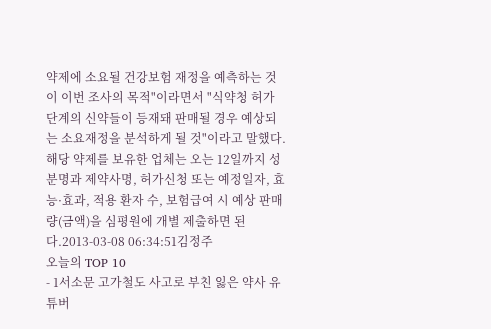약제에 소요될 건강보험 재정을 예측하는 것이 이번 조사의 목적"이라면서 "식약청 허가 단계의 신약들이 등재돼 판매될 경우 예상되는 소요재정을 분석하게 될 것"이라고 말했다. 해당 약제를 보유한 업체는 오는 12일까지 성분명과 제약사명, 허가신청 또는 예정일자, 효능·효과, 적용 환자 수, 보험급여 시 예상 판매량(금액)을 심평원에 개별 제출하면 된다.2013-03-08 06:34:51김정주
오늘의 TOP 10
- 1서소문 고가철도 사고로 부친 잃은 약사 유튜버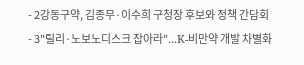- 2강동구약, 김종무·이수희 구청장 후보와 정책 간담회
- 3"릴리·노보노디스크 잡아라"...K-비만약 개발 차별화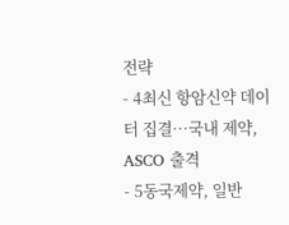전략
- 4최신 항암신약 데이터 집결…국내 제약, ASCO 출격
- 5동국제약, 일반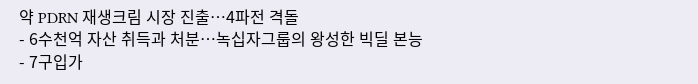약 PDRN 재생크림 시장 진출…4파전 격돌
- 6수천억 자산 취득과 처분…녹십자그룹의 왕성한 빅딜 본능
- 7구입가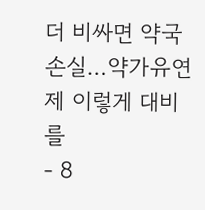더 비싸면 약국 손실…약가유연제 이렇게 대비를
- 8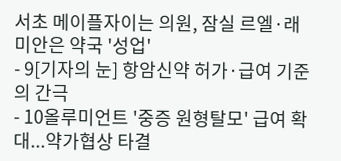서초 메이플자이는 의원, 잠실 르엘·래미안은 약국 '성업'
- 9[기자의 눈] 항암신약 허가·급여 기준의 간극
- 10올루미언트 '중증 원형탈모' 급여 확대...약가협상 타결